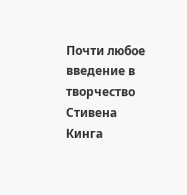Почти любое введение в творчество Стивена Кинга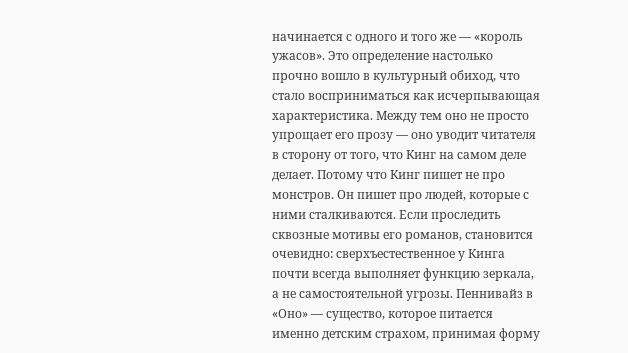начинается с одного и того же — «король ужасов». Это определение настолько прочно вошло в культурный обиход, что стало восприниматься как исчерпывающая характеристика. Между тем оно не просто упрощает его прозу — оно уводит читателя в сторону от того, что Кинг на самом деле делает. Потому что Кинг пишет не про монстров. Он пишет про людей, которые с ними сталкиваются. Если проследить сквозные мотивы его романов, становится очевидно: сверхъестественное у Кинга почти всегда выполняет функцию зеркала, а не самостоятельной угрозы. Пеннивайз в «Оно» — существо, которое питается именно детским страхом, принимая форму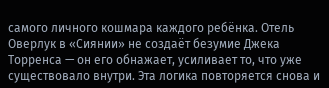самого личного кошмара каждого ребёнка. Отель Оверлук в «Сиянии» не создаёт безумие Джека Торренса — он его обнажает, усиливает то, что уже существовало внутри. Эта логика повторяется снова и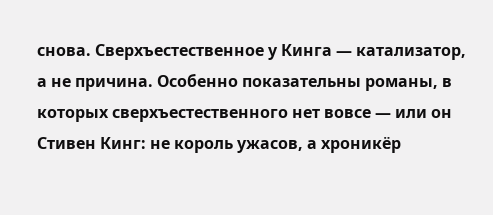снова. Сверхъестественное у Кинга — катализатор, а не причина. Особенно показательны романы, в которых сверхъестественного нет вовсе — или он
Стивен Кинг: не король ужасов, а хроникёр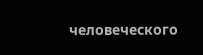человеческого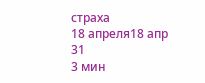страха
18 апреля18 апр
31
3 мин